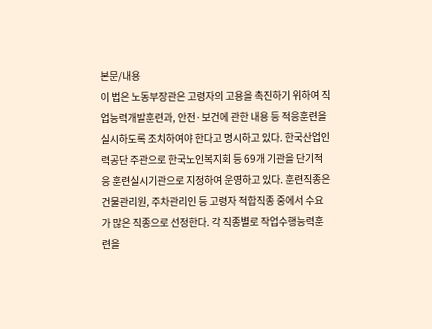본문/내용
이 법은 노동부장관은 고령자의 고용을 촉진하기 위하여 직업능력개발훈련과, 안전·보건에 관한 내용 등 적응훈련을 실시하도록 조치하여야 한다고 명시하고 있다. 한국산업인력공단 주관으로 한국노인복지회 등 69개 기관을 단기적응 훈련실시기관으로 지정하여 운영하고 있다. 훈련직종은 건물관리원, 주차관리인 등 고령자 적합직종 중에서 수요가 많은 직종으로 선정한다. 각 직종별로 작업수행능력훈련을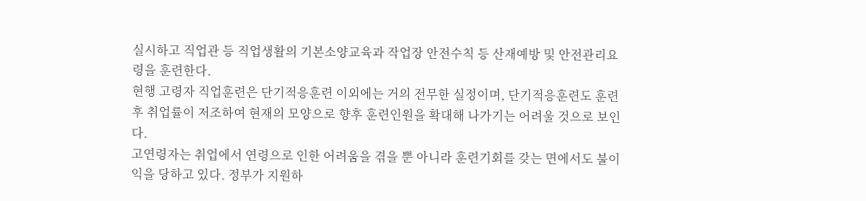실시하고 직업관 등 직업생활의 기본소양교육과 작업장 안전수칙 등 산재예방 및 안전관리요령을 훈련한다.
현행 고령자 직업훈련은 단기적응훈련 이외에는 거의 전무한 실정이며, 단기적응훈련도 훈련 후 취업률이 저조하여 현재의 모양으로 향후 훈련인원을 확대해 나가기는 어려울 것으로 보인다.
고연령자는 취업에서 연령으로 인한 어려움을 겪을 뿐 아니라 훈련기회를 갖는 면에서도 불이익을 당하고 있다. 정부가 지원하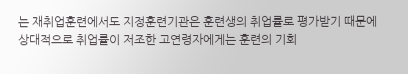는 재취업훈련에서도 지정훈련기관은 훈련생의 취업률로 평가받기 때문에 상대적으로 취업률이 저조한 고연령자에게는 훈련의 기회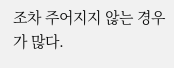조차 주어지지 않는 경우가 많다.